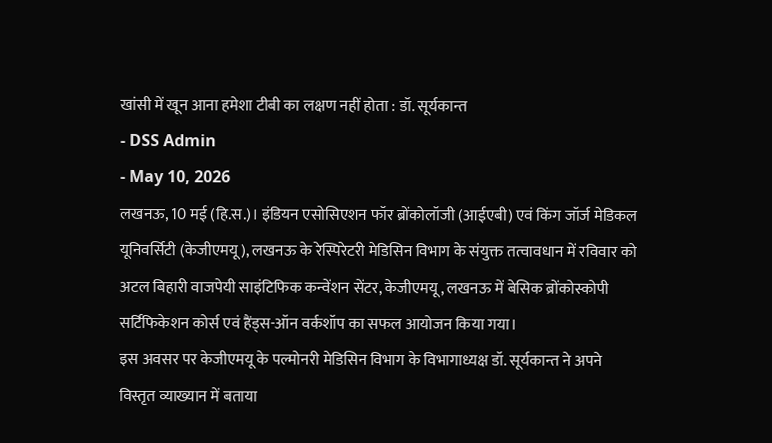खांसी में खून आना हमेशा टीबी का लक्षण नहीं होता : डॉ. सूर्यकान्त
- DSS Admin
- May 10, 2026
लखनऊ, 10 मई (हि.स.)। इंडियन एसोसिएशन फॉर ब्रोंकोलॉजी (आईएबी) एवं किंग जॉर्ज मेडिकल यूनिवर्सिटी (केजीएमयू), लखनऊ के रेस्पिरेटरी मेडिसिन विभाग के संयुक्त तत्वावधान में रविवार को अटल बिहारी वाजपेयी साइंटिफिक कन्वेंशन सेंटर, केजीएमयू, लखनऊ में बेसिक ब्रोंकोस्कोपी सर्टिफिकेशन कोर्स एवं हैंड्स-ऑन वर्कशॉप का सफल आयोजन किया गया।
इस अवसर पर केजीएमयू के पल्मोनरी मेडिसिन विभाग के विभागाध्यक्ष डॉ. सूर्यकान्त ने अपने विस्तृत व्याख्यान में बताया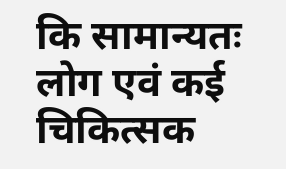कि सामान्यतः लोग एवं कई चिकित्सक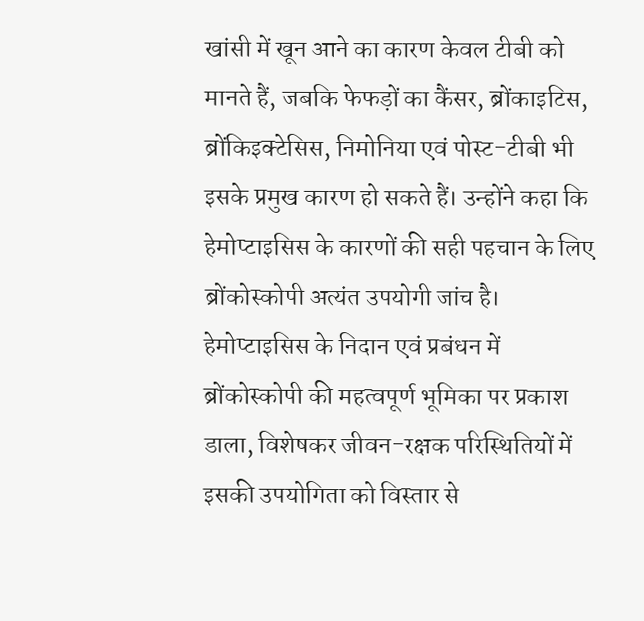खांसी में खून आने का कारण केवल टीबी को मानते हैं, जबकि फेफड़ों का कैंसर, ब्रोंकाइटिस, ब्रोंकिइक्टेसिस, निमोनिया एवं पोस्ट-टीबी भी इसके प्रमुख कारण हो सकते हैं। उन्होंने कहा कि हेमोप्टाइसिस के कारणों की सही पहचान के लिए ब्रोंकोस्कोपी अत्यंत उपयोगी जांच है।
हेमोप्टाइसिस के निदान एवं प्रबंधन में ब्रोंकोस्कोपी की महत्वपूर्ण भूमिका पर प्रकाश डाला, विशेषकर जीवन-रक्षक परिस्थितियों में इसकी उपयोगिता को विस्तार से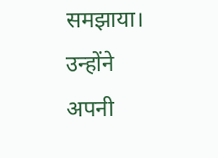समझाया।
उन्होंने अपनी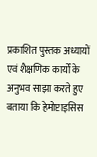प्रकाशित पुस्तक अध्यायों एवं शैक्षणिक कार्यों के अनुभव साझा करते हुए बताया कि हेमोप्टाइसिस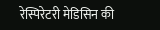रेस्पिरेटरी मेडिसिन की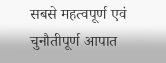सबसे महत्वपूर्ण एवं चुनौतीपूर्ण आपात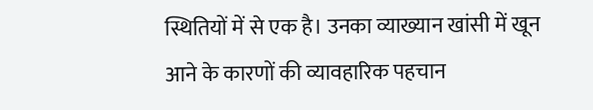स्थितियों में से एक है। उनका व्याख्यान खांसी में खून आने के कारणों की व्यावहारिक पहचान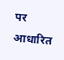पर आधारित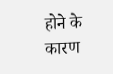होने के कारण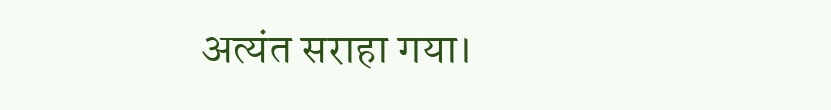अत्यंत सराहा गया।